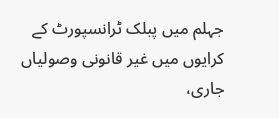جہلم میں پبلک ٹرانسپورٹ کے کرایوں میں غیر قانونی وصولیاں جاری،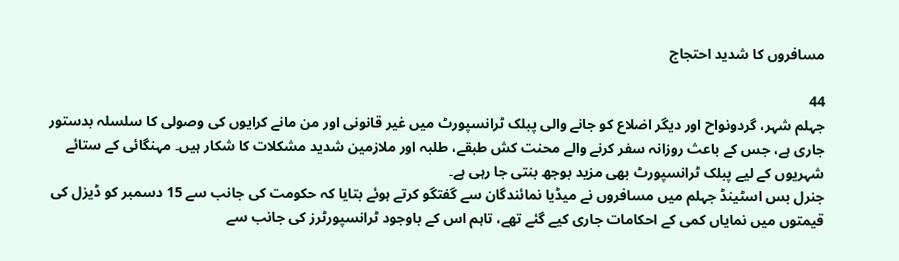مسافروں کا شدید احتجاج

44
جہلم شہر، گردونواح اور دیگر اضلاع کو جانے والی پبلک ٹرانسپورٹ میں غیر قانونی اور من مانے کرایوں کی وصولی کا سلسلہ بدستور جاری ہے، جس کے باعث روزانہ سفر کرنے والے محنت کش طبقے، طلبہ اور ملازمین شدید مشکلات کا شکار ہیں۔ مہنگائی کے ستائے شہریوں کے لیے پبلک ٹرانسپورٹ بھی مزید بوجھ بنتی جا رہی ہے۔
جنرل بس اسٹینڈ جہلم میں مسافروں نے میڈیا نمائندگان سے گفتگو کرتے ہوئے بتایا کہ حکومت کی جانب سے 15 دسمبر کو ڈیزل کی قیمتوں میں نمایاں کمی کے احکامات جاری کیے گئے تھے، تاہم اس کے باوجود ٹرانسپورٹرز کی جانب سے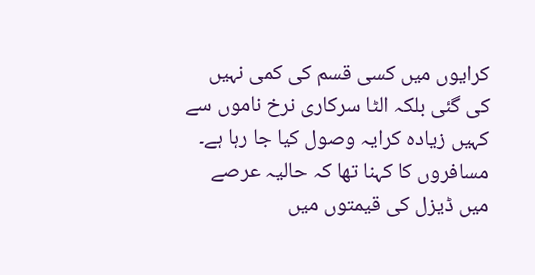کرایوں میں کسی قسم کی کمی نہیں کی گئی بلکہ الٹا سرکاری نرخ ناموں سے کہیں زیادہ کرایہ وصول کیا جا رہا ہے۔
مسافروں کا کہنا تھا کہ حالیہ عرصے میں ڈیزل کی قیمتوں میں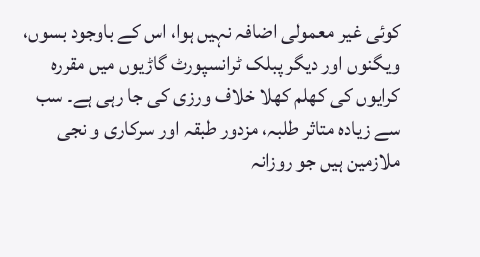کوئی غیر معمولی اضافہ نہیں ہوا، اس کے باوجود بسوں، ویگنوں اور دیگر پبلک ٹرانسپورٹ گاڑیوں میں مقررہ کرایوں کی کھلم کھلا خلاف ورزی کی جا رہی ہے۔ سب سے زیادہ متاثر طلبہ، مزدور طبقہ اور سرکاری و نجی ملازمین ہیں جو روزانہ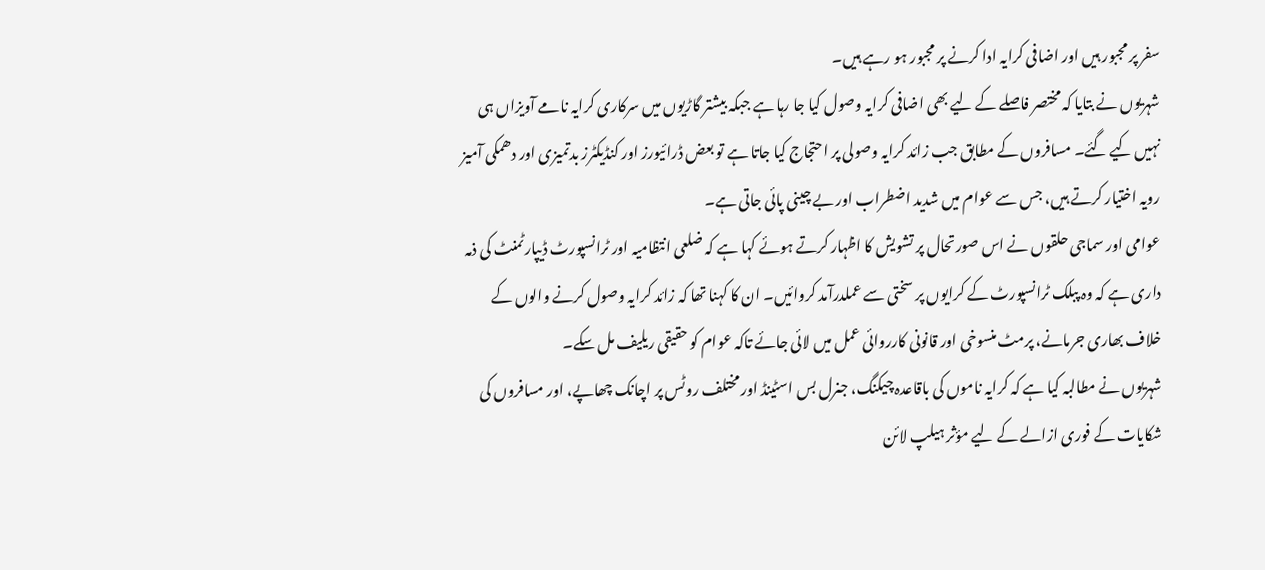سفر پر مجبور ہیں اور اضافی کرایہ ادا کرنے پر مجبور ہو رہے ہیں۔
شہریوں نے بتایا کہ مختصر فاصلے کے لیے بھی اضافی کرایہ وصول کیا جا رہا ہے جبکہ بیشتر گاڑیوں میں سرکاری کرایہ نامے آویزاں ہی نہیں کیے گئے۔ مسافروں کے مطابق جب زائد کرایہ وصولی پر احتجاج کیا جاتا ہے تو بعض ڈرائیورز اور کنڈیکٹرز بدتمیزی اور دھمکی آمیز رویہ اختیار کرتے ہیں، جس سے عوام میں شدید اضطراب اور بے چینی پائی جاتی ہے۔
عوامی اور سماجی حلقوں نے اس صورتحال پر تشویش کا اظہار کرتے ہوئے کہا ہے کہ ضلعی انتظامیہ اور ٹرانسپورٹ ڈیپارٹمنٹ کی ذمہ داری ہے کہ وہ پبلک ٹرانسپورٹ کے کرایوں پر سختی سے عملدرآمد کروائیں۔ ان کا کہنا تھا کہ زائد کرایہ وصول کرنے والوں کے خلاف بھاری جرمانے، پرمٹ منسوخی اور قانونی کارروائی عمل میں لائی جائے تاکہ عوام کو حقیقی ریلیف مل سکے۔
شہریوں نے مطالبہ کیا ہے کہ کرایہ ناموں کی باقاعدہ چیکنگ، جنرل بس اسٹینڈ اور مختلف روٹس پر اچانک چھاپے، اور مسافروں کی شکایات کے فوری ازالے کے لیے مؤثر ہیلپ لائن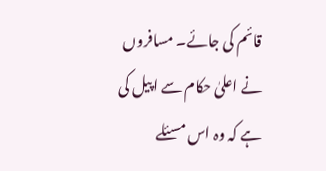قائم کی جائے۔ مسافروں نے اعلیٰ حکام سے اپیل کی ہے کہ وہ اس مسئلے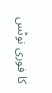کا فوری نوٹس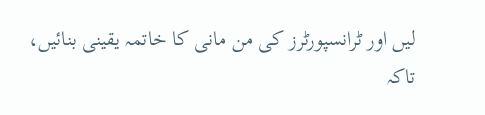لیں اور ٹرانسپورٹرز کی من مانی کا خاتمہ یقینی بنائیں، تاکہ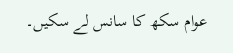عوام سکھ کا سانس لے سکیں۔